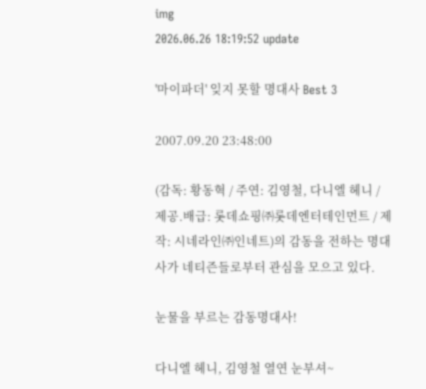img
2026.06.26 18:19:52 update

'마이파더' 잊지 못할 명대사 Best 3

2007.09.20 23:48:00

(감독: 황동혁 / 주연: 김영철, 다니엘 헤니 / 제공.배급: 롯데쇼핑㈜롯데엔터테인먼트 / 제작: 시네라인㈜인네트)의 감동을 전하는 명대사가 네티즌들로부터 관심을 모으고 있다.

눈물을 부르는 감동명대사!

다니엘 헤니, 김영철 열연 눈부셔~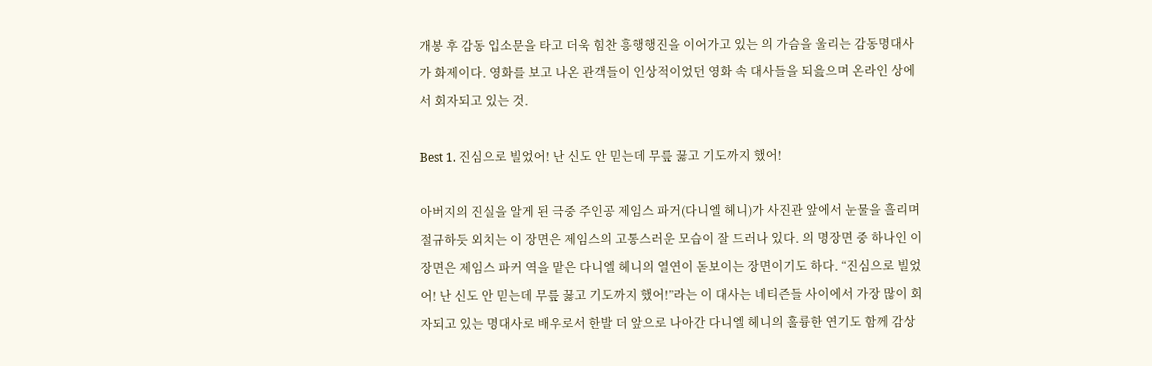개봉 후 감동 입소문을 타고 더욱 힘찬 흥행행진을 이어가고 있는 의 가슴을 울리는 감동명대사가 화제이다. 영화를 보고 나온 관객들이 인상적이었던 영화 속 대사들을 되읊으며 온라인 상에서 회자되고 있는 것.

Best 1. 진심으로 빌었어! 난 신도 안 믿는데 무릎 꿇고 기도까지 했어!

아버지의 진실을 알게 된 극중 주인공 제임스 파거(다니엘 헤니)가 사진관 앞에서 눈물을 흘리며 절규하듯 외치는 이 장면은 제임스의 고통스러운 모습이 잘 드러나 있다. 의 명장면 중 하나인 이 장면은 제임스 파커 역을 맡은 다니엘 헤니의 열연이 돋보이는 장면이기도 하다. “진심으로 빌었어! 난 신도 안 믿는데 무릎 꿇고 기도까지 했어!”라는 이 대사는 네티즌들 사이에서 가장 많이 회자되고 있는 명대사로 배우로서 한발 더 앞으로 나아간 다니엘 헤니의 훌륭한 연기도 함께 감상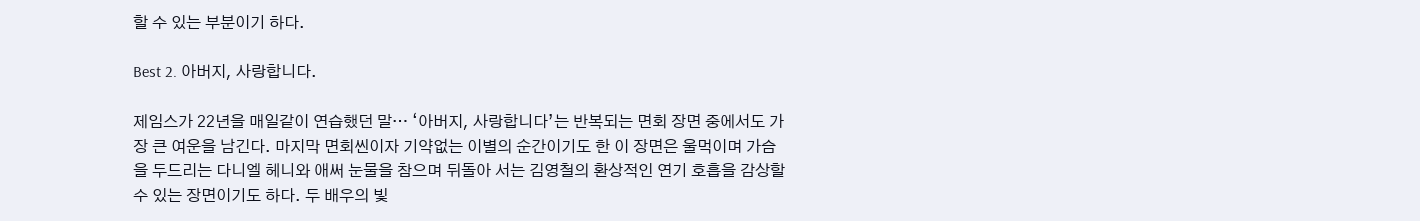할 수 있는 부분이기 하다.

Best 2. 아버지, 사랑합니다.

제임스가 22년을 매일같이 연습했던 말… ‘아버지, 사랑합니다’는 반복되는 면회 장면 중에서도 가장 큰 여운을 남긴다. 마지막 면회씬이자 기약없는 이별의 순간이기도 한 이 장면은 울먹이며 가슴을 두드리는 다니엘 헤니와 애써 눈물을 참으며 뒤돌아 서는 김영철의 환상적인 연기 호흡을 감상할 수 있는 장면이기도 하다. 두 배우의 빛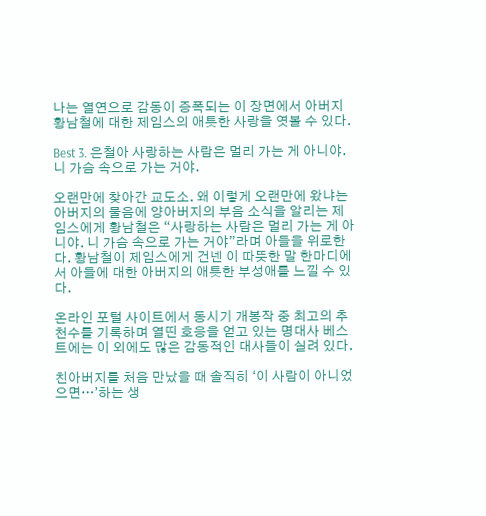나는 열연으로 감동이 증폭되는 이 장면에서 아버지 황남철에 대한 제임스의 애틋한 사랑을 엿볼 수 있다.

Best 3. 은철아 사랑하는 사람은 멀리 가는 게 아니야. 니 가슴 속으로 가는 거야.

오랜만에 찾아간 교도소. 왜 이렇게 오랜만에 왔냐는 아버지의 물음에 양아버지의 부음 소식을 알리는 제임스에게 황남철은 “사랑하는 사람은 멀리 가는 게 아니야. 니 가슴 속으로 가는 거야”라며 아들을 위로한다. 황남철이 제임스에게 건넨 이 따뜻한 말 한마디에서 아들에 대한 아버지의 애틋한 부성애를 느낄 수 있다.

온라인 포털 사이트에서 동시기 개봉작 중 최고의 추천수를 기록하며 열띤 호응을 얻고 있는 명대사 베스트에는 이 외에도 많은 감동적인 대사들이 실려 있다.

친아버지를 처음 만났을 때 솔직히 ‘이 사람이 아니었으면…’하는 생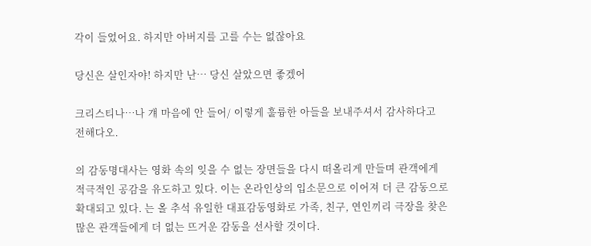각이 들었어요. 하지만 아버지를 고를 수는 없잖아요

당신은 살인자야! 하지만 난… 당신 살았으면 좋겠어

크리스티나…나 걔 마음에 안 들어/ 이렇게 훌륭한 아들을 보내주셔서 감사하다고 전해다오.

의 감동명대사는 영화 속의 잊을 수 없는 장면들을 다시 떠올리게 만들며 관객에게 적극적인 공감을 유도하고 있다. 이는 온라인상의 입소문으로 이어져 더 큰 감동으로 확대되고 있다. 는 올 추석 유일한 대표감동영화로 가족, 친구, 연인끼리 극장을 찾은 많은 관객들에게 더 없는 뜨거운 감동을 선사할 것이다.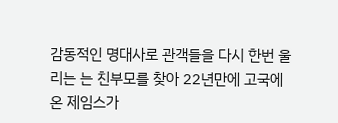감동적인 명대사로 관객들을 다시 한번 울리는 는 친부모를 찾아 22년만에 고국에 온 제임스가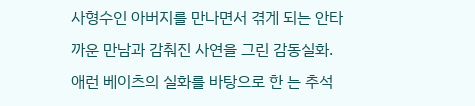사형수인 아버지를 만나면서 겪게 되는 안타까운 만남과 감춰진 사연을 그린 감동실화. 애런 베이츠의 실화를 바탕으로 한 는 추석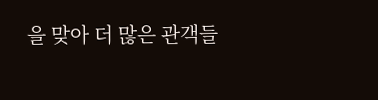을 맞아 더 많은 관객들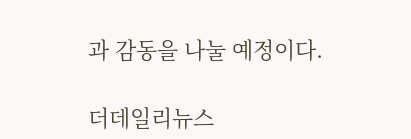과 감동을 나눌 예정이다.

더데일리뉴스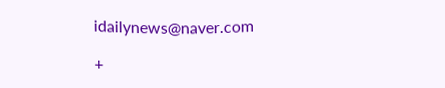idailynews@naver.com

+